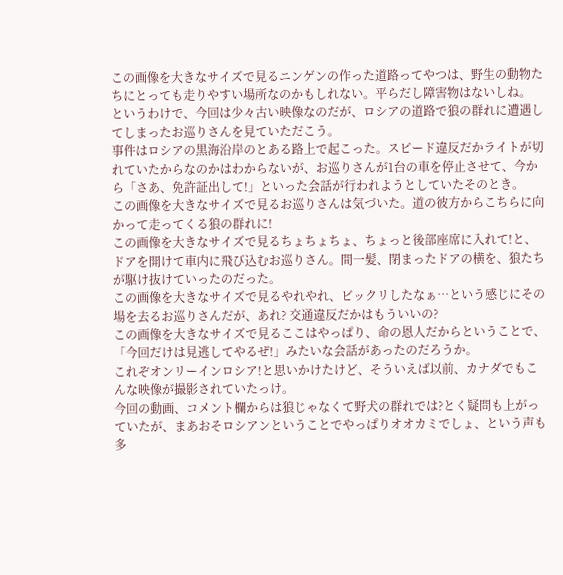この画像を大きなサイズで見るニンゲンの作った道路ってやつは、野生の動物たちにとっても走りやすい場所なのかもしれない。平らだし障害物はないしね。
というわけで、今回は少々古い映像なのだが、ロシアの道路で狼の群れに遭遇してしまったお巡りさんを見ていただこう。
事件はロシアの黒海沿岸のとある路上で起こった。スピード違反だかライトが切れていたからなのかはわからないが、お巡りさんが1台の車を停止させて、今から「さあ、免許証出して!」といった会話が行われようとしていたそのとき。
この画像を大きなサイズで見るお巡りさんは気づいた。道の彼方からこちらに向かって走ってくる狼の群れに!
この画像を大きなサイズで見るちょちょちょ、ちょっと後部座席に入れて!と、ドアを開けて車内に飛び込むお巡りさん。間一髪、閉まったドアの横を、狼たちが駆け抜けていったのだった。
この画像を大きなサイズで見るやれやれ、ビックリしたなぁ…という感じにその場を去るお巡りさんだが、あれ? 交通違反だかはもういいの?
この画像を大きなサイズで見るここはやっぱり、命の恩人だからということで、「今回だけは見逃してやるぜ!」みたいな会話があったのだろうか。
これぞオンリーインロシア!と思いかけたけど、そういえば以前、カナダでもこんな映像が撮影されていたっけ。
今回の動画、コメント欄からは狼じゃなくて野犬の群れでは?とく疑問も上がっていたが、まあおそロシアンということでやっぱりオオカミでしょ、という声も多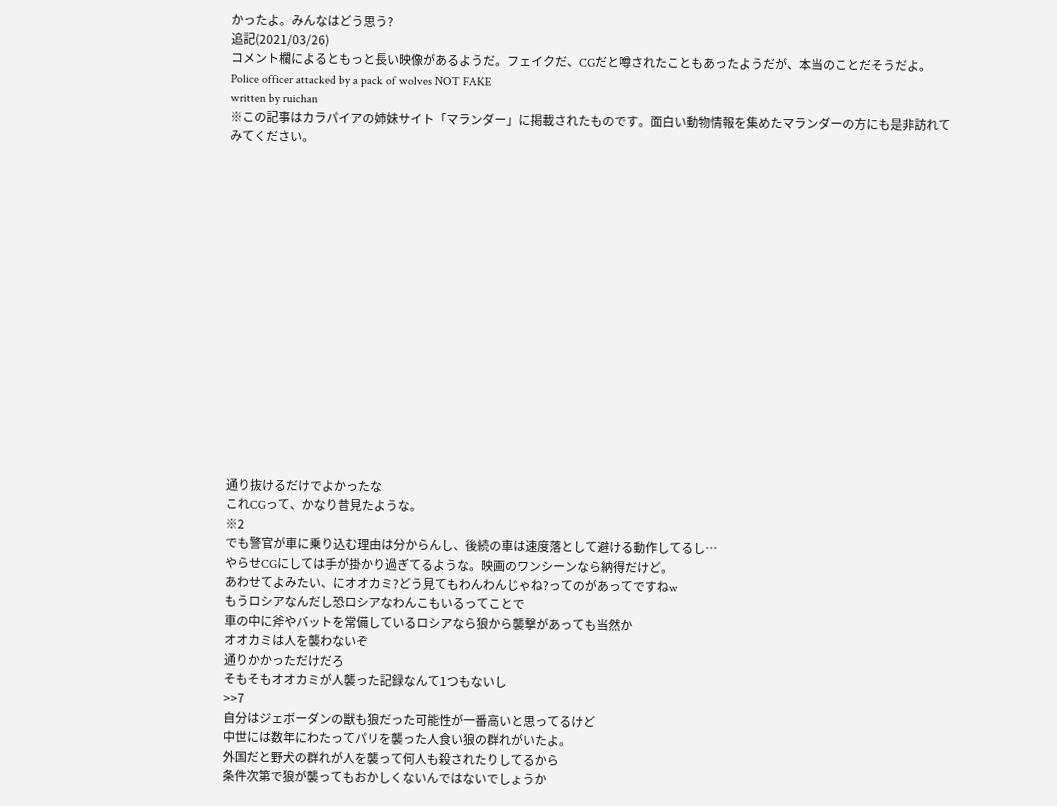かったよ。みんなはどう思う?
追記(2021/03/26)
コメント欄によるともっと長い映像があるようだ。フェイクだ、CGだと噂されたこともあったようだが、本当のことだそうだよ。
Police officer attacked by a pack of wolves NOT FAKE
written by ruichan
※この記事はカラパイアの姉妹サイト「マランダー」に掲載されたものです。面白い動物情報を集めたマランダーの方にも是非訪れてみてください。

















通り抜けるだけでよかったな
これCGって、かなり昔見たような。
※2
でも警官が車に乗り込む理由は分からんし、後続の車は速度落として避ける動作してるし…
やらせCGにしては手が掛かり過ぎてるような。映画のワンシーンなら納得だけど。
あわせてよみたい、にオオカミ?どう見てもわんわんじゃね?ってのがあってですねw
もうロシアなんだし恐ロシアなわんこもいるってことで
車の中に斧やバットを常備しているロシアなら狼から襲撃があっても当然か
オオカミは人を襲わないぞ
通りかかっただけだろ
そもそもオオカミが人襲った記録なんて1つもないし
>>7
自分はジェボーダンの獣も狼だった可能性が一番高いと思ってるけど
中世には数年にわたってパリを襲った人食い狼の群れがいたよ。
外国だと野犬の群れが人を襲って何人も殺されたりしてるから
条件次第で狼が襲ってもおかしくないんではないでしょうか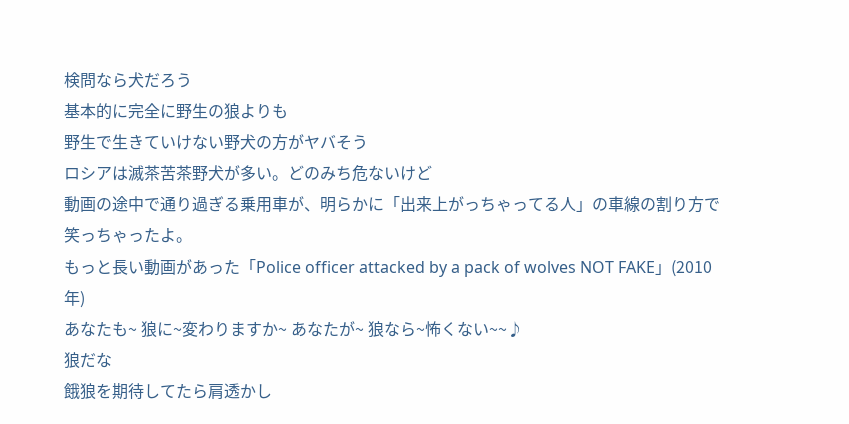検問なら犬だろう
基本的に完全に野生の狼よりも
野生で生きていけない野犬の方がヤバそう
ロシアは滅茶苦茶野犬が多い。どのみち危ないけど
動画の途中で通り過ぎる乗用車が、明らかに「出来上がっちゃってる人」の車線の割り方で笑っちゃったよ。
もっと長い動画があった「Police officer attacked by a pack of wolves NOT FAKE」(2010年)
あなたも~ 狼に~変わりますか~ あなたが~ 狼なら~怖くない~~♪
狼だな
餓狼を期待してたら肩透かし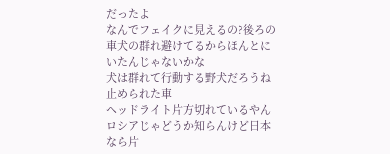だったよ
なんでフェイクに見えるの?後ろの車犬の群れ避けてるからほんとにいたんじゃないかな
犬は群れて行動する野犬だろうね
止められた車
ヘッドライト片方切れているやん
ロシアじゃどうか知らんけど日本なら片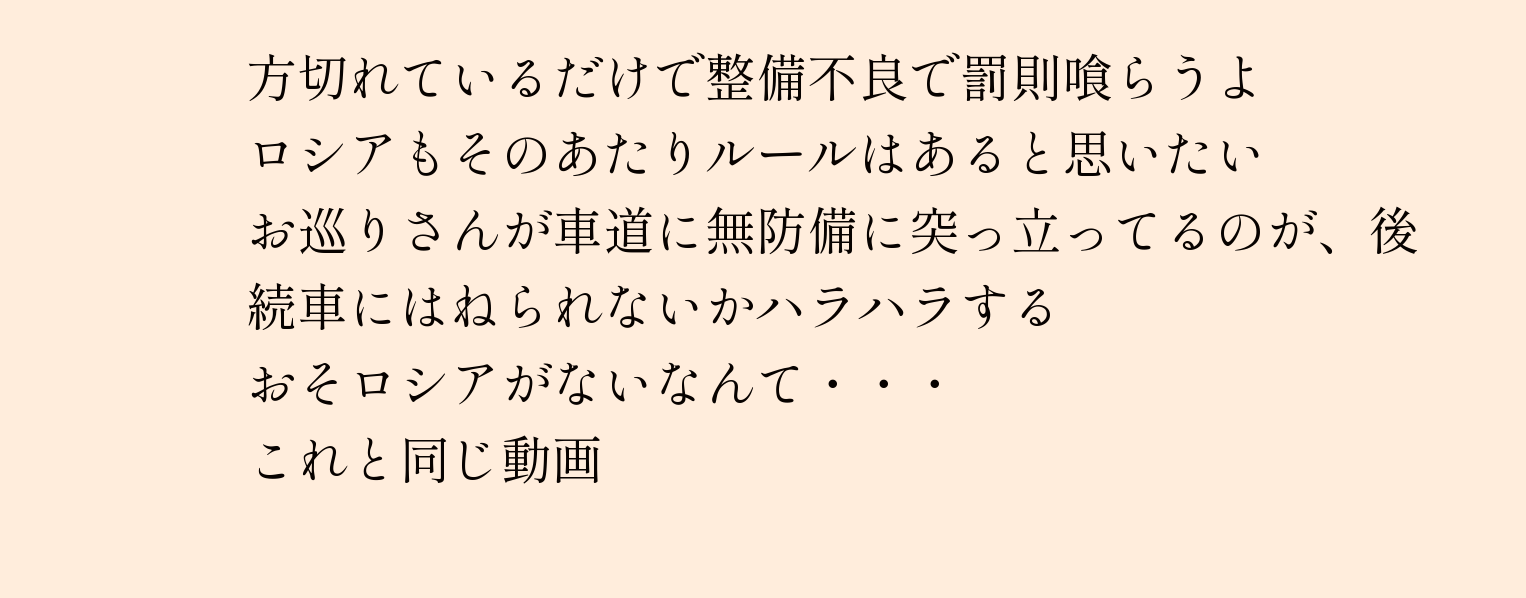方切れているだけで整備不良で罰則喰らうよ
ロシアもそのあたりルールはあると思いたい
お巡りさんが車道に無防備に突っ立ってるのが、後続車にはねられないかハラハラする
おそロシアがないなんて・・・
これと同じ動画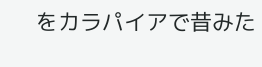をカラパイアで昔みた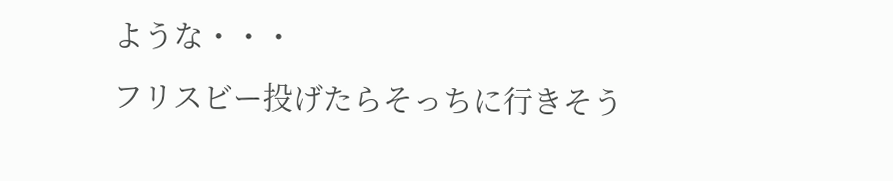ような・・・
フリスビー投げたらそっちに行きそう